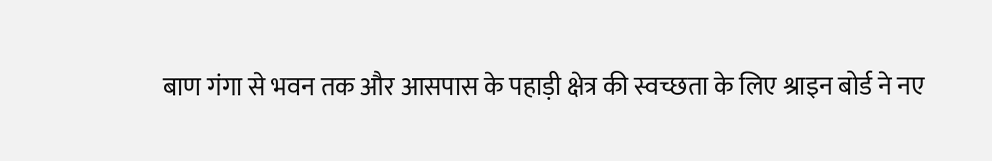बाण गंगा से भवन तक और आसपास के पहाड़ी क्षेत्र की स्वच्छता के लिए श्राइन बोर्ड ने नए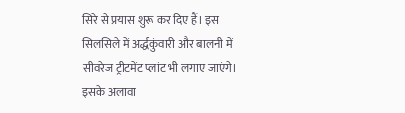सिरे से प्रयास शुरू कर दिए हैं। इस सिलसिले में अर्द्धकुंवारी और बालनी में सीवरेज ट्रीटमेंट प्लांट भी लगाए जाएंगे।
इसके अलावा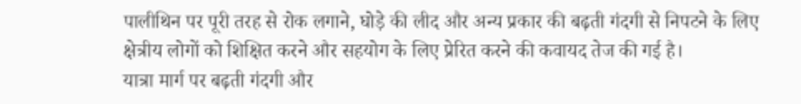पालीथिन पर पूरी तरह से रोक लगाने, घोड़े की लीद और अन्य प्रकार की बढ़ती गंदगी से निपटने के लिए क्षेत्रीय लोगों को शिक्षित करने और सहयोग के लिए प्रेरित करने की कवायद तेज की गई है।
यात्रा मार्ग पर बढ़ती गंदगी और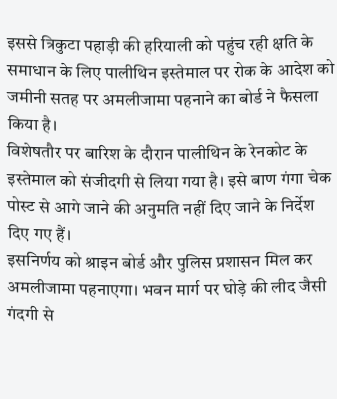इससे त्रिकुटा पहाड़ी की हरियाली को पहुंच रही क्षति के समाधान के लिए पालीथिन इस्तेमाल पर रोक के आदेश को जमीनी सतह पर अमलीजामा पहनाने का बोर्ड ने फैसला किया है।
विशेषतौर पर बारिश के दौरान पालीथिन के रेनकोट के इस्तेमाल को संजीदगी से लिया गया है। इसे बाण गंगा चेक पोस्ट से आगे जाने की अनुमति नहीं दिए जाने के निर्देश दिए गए हैं।
इसनिर्णय को श्राइन बोर्ड और पुलिस प्रशासन मिल कर अमलीजामा पहनाएगा। भवन मार्ग पर घोड़े की लीद जैसी गंदगी से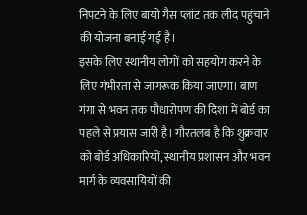निपटने के लिए बायो गैस प्लांट तक लीद पहुंचाने की योजना बनाई गई है।
इसके लिए स्थानीय लोगों को सहयोग करने के लिए गंभीरता से जागरूक किया जाएगा। बाण गंगा से भवन तक पौधारोपण की दिशा में बोर्ड का पहले से प्रयास जारी है। गौरतलब है कि शुक्रवार को बोर्ड अधिकारियों, स्थानीय प्रशासन और भवन मार्ग के व्यवसायियों की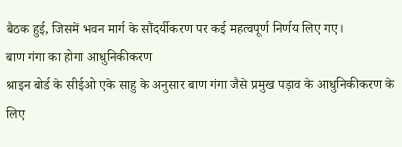बैठक हुई, जिसमें भवन मार्ग के सौंदर्यीकरण पर कई महत्वपूर्ण निर्णय लिए गए।
बाण गंगा का होगा आधुनिकीकरण
श्राइन बोर्ड के सीईओ एके साहु के अनुसार बाण गंगा जैसे प्रमुख पड़ाव के आधुनिकीकरण के लिए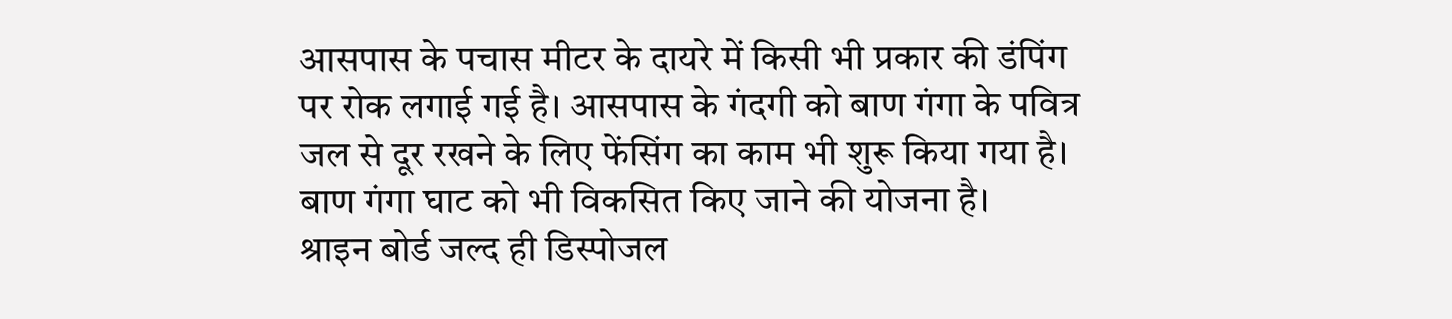आसपास के पचास मीटर के दायरे में किसी भी प्रकार की डंपिंग पर रोक लगाई गई है। आसपास के गंदगी को बाण गंगा के पवित्र जल से दूर रखने के लिए फेंसिंग का काम भी शुरू किया गया है। बाण गंगा घाट को भी विकसित किए जाने की योजना है।
श्राइन बोर्ड जल्द ही डिस्पोजल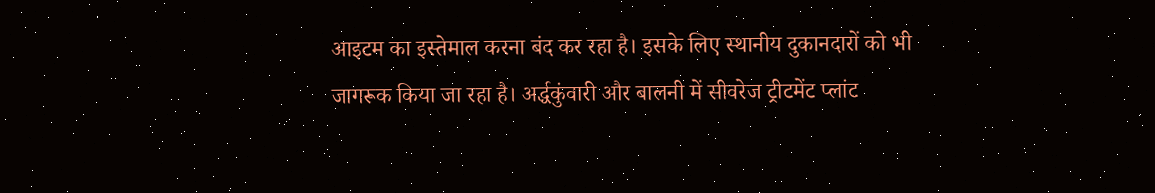आइटम का इस्तेमाल करना बंद कर रहा है। इसके लिए स्थानीय दुकानदारों को भी जागरूक किया जा रहा है। अर्द्धकुंवारी और बालनी में सीवरेज ट्रीटमेंट प्लांट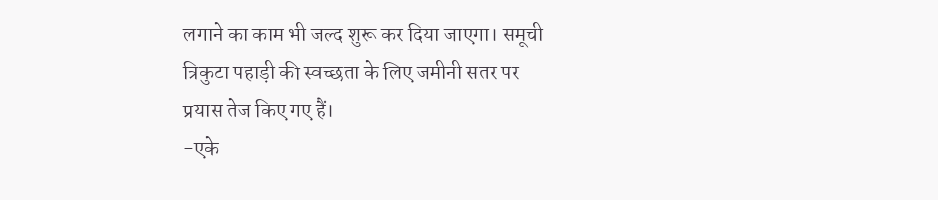लगाने का काम भी जल्द शुरू कर दिया जाएगा। समूची त्रिकुटा पहाड़ी की स्वच्छता के लिए जमीनी सतर पर प्रयास तेज किए गए हैं।
-एके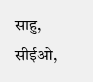साहु, सीईओ,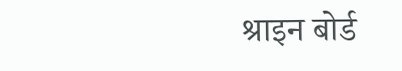श्राइन बोर्ड